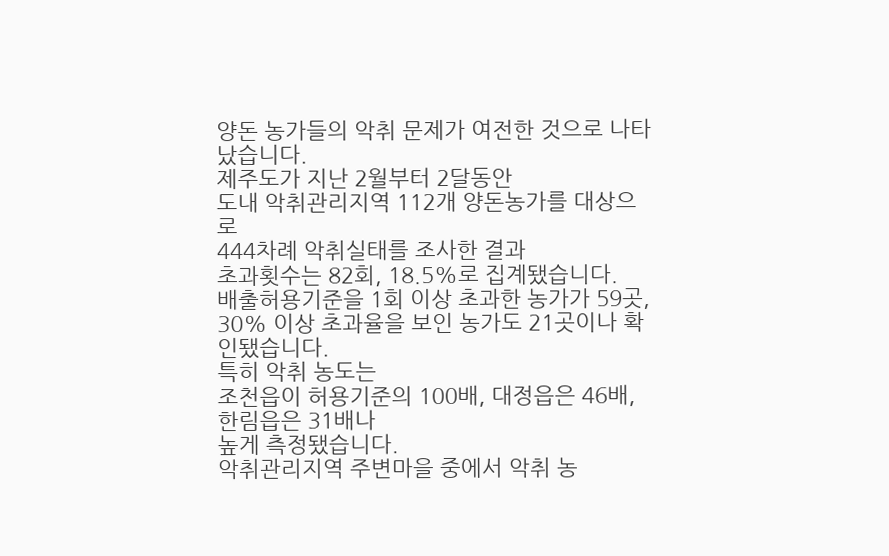양돈 농가들의 악취 문제가 여전한 것으로 나타났습니다.
제주도가 지난 2월부터 2달동안
도내 악취관리지역 112개 양돈농가를 대상으로
444차례 악취실태를 조사한 결과
초과횟수는 82회, 18.5%로 집계됐습니다.
배출허용기준을 1회 이상 초과한 농가가 59곳,
30% 이상 초과율을 보인 농가도 21곳이나 확인됐습니다.
특히 악취 농도는
조천읍이 허용기준의 100배, 대정읍은 46배, 한림읍은 31배나
높게 측정됐습니다.
악취관리지역 주변마을 중에서 악취 농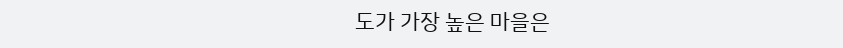도가 가장 높은 마을은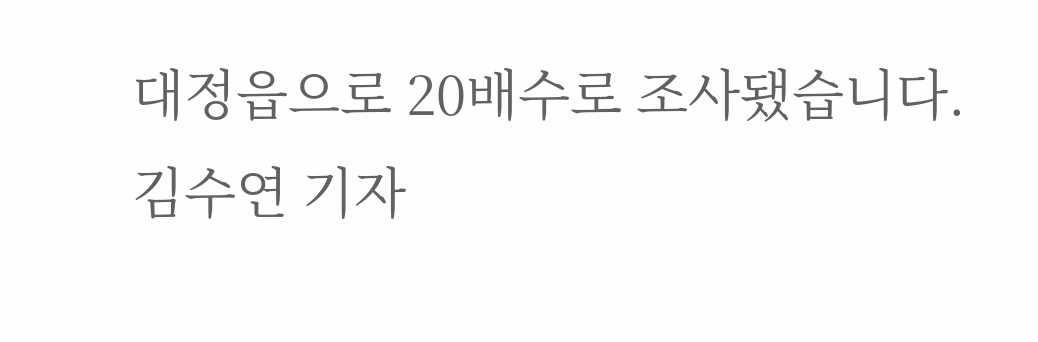대정읍으로 20배수로 조사됐습니다.
김수연 기자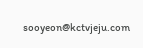sooyeon@kctvjeju.com